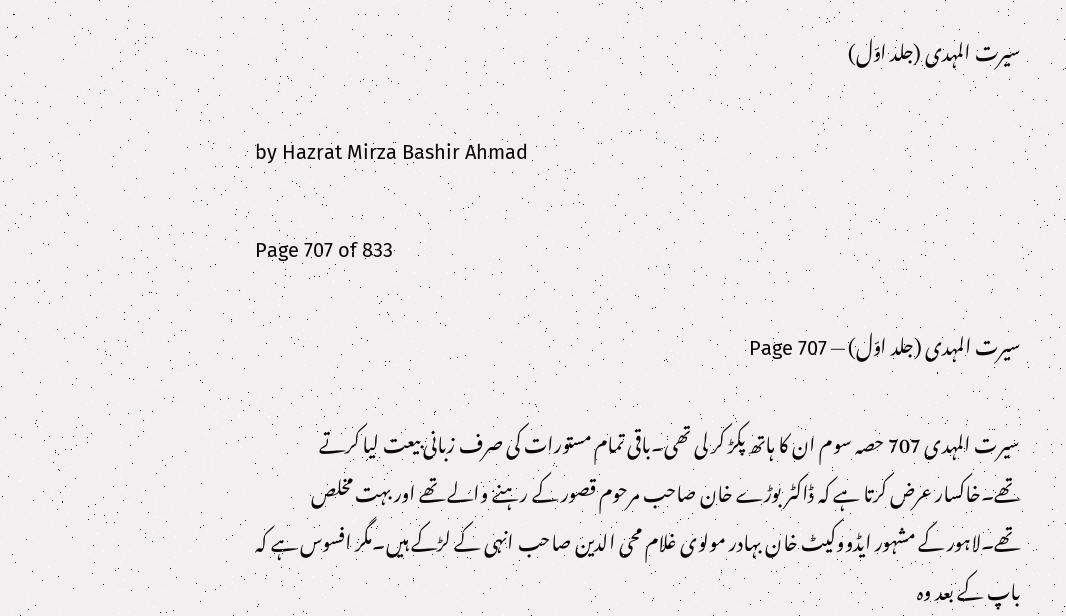سیرت المہدی (جلد اوّل)

by Hazrat Mirza Bashir Ahmad

Page 707 of 833

سیرت المہدی (جلد اوّل) — Page 707

سیرت المہدی 707 حصہ سوم ان کا ہاتھ پکڑ کر لی تھی۔باقی تمام مستورات کی صرف زبانی بیعت لیا کرتے تھے۔خاکسار عرض کرتا ہے کہ ڈاکٹر بوڑے خان صاحب مرحوم قصور کے رہنے والے تھے اور بہت مخلص تھے۔لاہور کے مشہور ایڈووکیٹ خان بہادر مولوی غلام محی الدین صاحب انہی کے لڑکے ہیں۔مگر افسوس ہے کہ باپ کے بعد وہ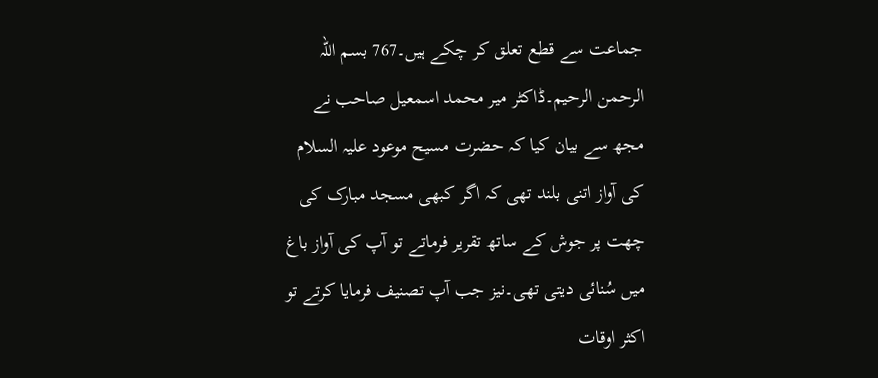جماعت سے قطع تعلق کر چکے ہیں۔767 بسم اللہ الرحمن الرحیم۔ڈاکٹر میر محمد اسمعیل صاحب نے مجھ سے بیان کیا کہ حضرت مسیح موعود علیہ السلام کی آواز اتنی بلند تھی کہ اگر کبھی مسجد مبارک کی چھت پر جوش کے ساتھ تقریر فرماتے تو آپ کی آواز باغ میں سُنائی دیتی تھی۔نیز جب آپ تصنیف فرمایا کرتے تو اکثر اوقات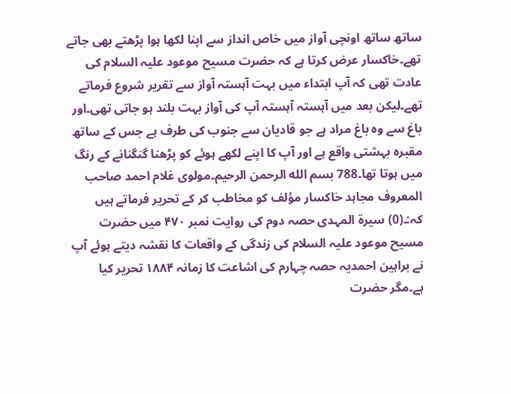ساتھ ساتھ اونچی آواز میں خاص انداز سے اپنا لکھا ہوا پڑھتے بھی جاتے تھے۔خاکسار عرض کرتا ہے کہ حضرت مسیح موعود علیہ السلام کی عادت تھی کہ آپ ابتداء میں بہت آہستہ آواز سے تقریر شروع فرماتے تھے۔لیکن بعد میں آہستہ آہستہ آپ کی آواز بہت بلند ہو جاتی تھی۔اور باغ سے وہ باغ مراد ہے جو قادیان سے جنوب کی طرف ہے جس کے ساتھ مقبرہ بہشتی واقع ہے اور آپ کا اپنے لکھے ہوئے کو پڑھنا گنگنانے کے رنگ میں ہوتا تھا۔788 بسم الله الرحمن الرحیم۔مولوی غلام احمد صاحب المعروف مجاہد خاکسار مؤلف کو مخاطب کر کے تحریر فرماتے ہیں کہ:۔(0) سیرۃ المہدی حصہ دوم کی روایت نمبر ۴۷۰ میں حضرت مسیح موعود علیہ السلام کی زندگی کے واقعات کا نقشہ دیتے ہوئے آپ نے براہین احمدیہ حصہ چہارم کی اشاعت کا زمانہ ۱۸۸۴ تحریر کیا ہے۔مگر حضرت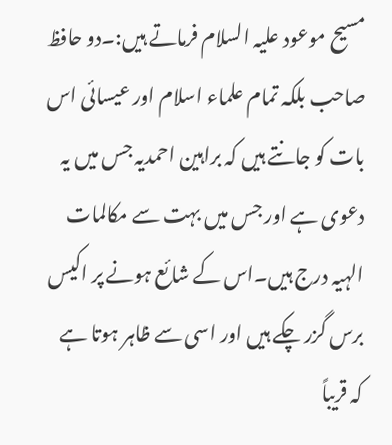مسیح موعود علیہ السلام فرماتے ہیں:۔دو حافظ صاحب بلکہ تمام علماء اسلام اور عیسائی اس بات کو جانتے ہیں کہ براہین احمدیہ جس میں یہ دعوی ہے اور جس میں بہت سے مکالمات الہیہ درج ہیں۔اس کے شائع ہونے پر اکیس برس گزر چکے ہیں اور اسی سے ظاہر ہوتا ہے کہ قریباً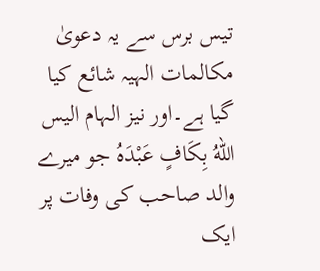تیس برس سے یہ دعویٰ مکالمات الہیہ شائع کیا گیا ہے۔اور نیز الہام الیس اللهُ بِكَافٍ عَبْدَهُ جو میرے والد صاحب کی وفات پر ایک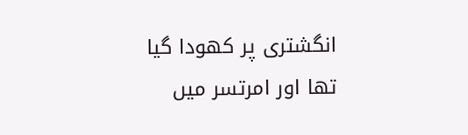انگشتری پر کھودا گیا تھا اور امرتسر میں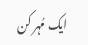ایک مُہر کن